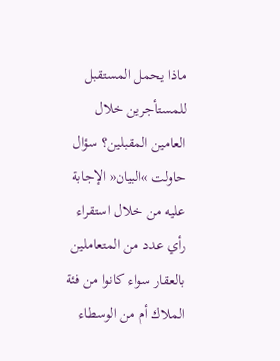ماذا يحمل المستقبل للمستأجرين خلال العامين المقبلين؟ سؤال حاولت »البيان« الإجابة عليه من خلال استقراء رأي عدد من المتعاملين بالعقار سواء كانوا من فئة الملاك أم من الوسطاء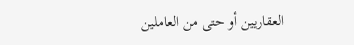العقاريين أو حتى من العاملين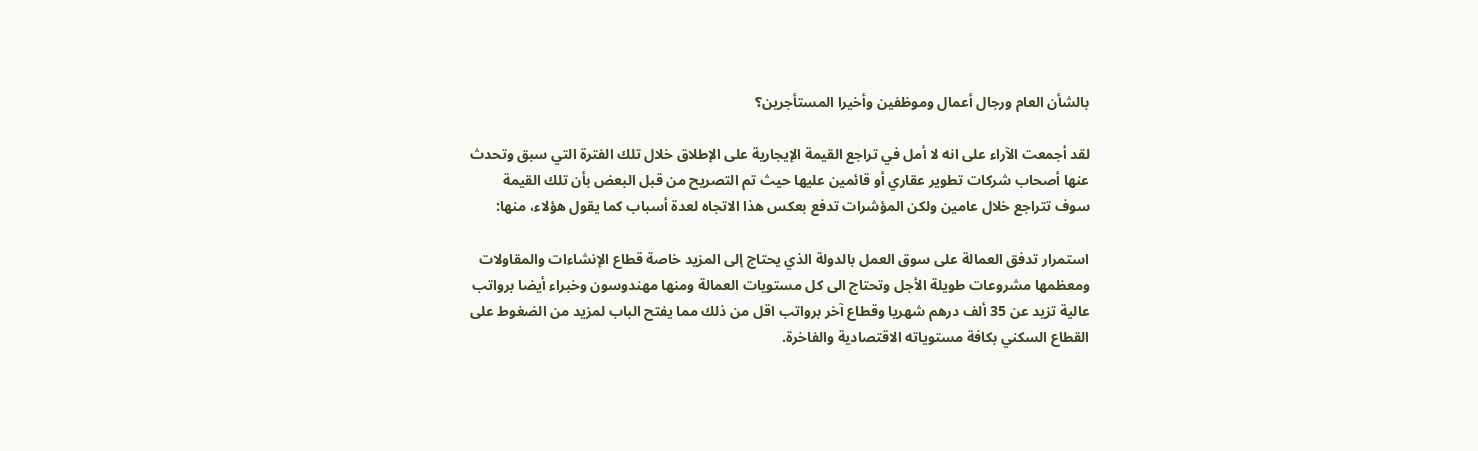بالشأن العام ورجال أعمال وموظفين وأخيرا المستأجرين؟

لقد أجمعت الآراء على انه لا أمل في تراجع القيمة الإيجارية على الإطلاق خلال تلك الفترة التي سبق وتحدث عنها أصحاب شركات تطوير عقاري أو قائمين عليها حيث تم التصريح من قبل البعض بأن تلك القيمة سوف تتراجع خلال عامين ولكن المؤشرات تدفع بعكس هذا الاتجاه لعدة أسباب كما يقول هؤلاء، منها:

استمرار تدفق العمالة على سوق العمل بالدولة الذي يحتاج إلى المزيد خاصة قطاع الإنشاءات والمقاولات ومعظمها مشروعات طويلة الأجل وتحتاج الى كل مستويات العمالة ومنها مهندوسون وخبراء أيضا برواتب عالية تزيد عن 35 ألف درهم شهريا وقطاع آخر برواتب اقل من ذلك مما يفتح الباب لمزيد من الضغوط على القطاع السكني بكافة مستوياته الاقتصادية والفاخرة.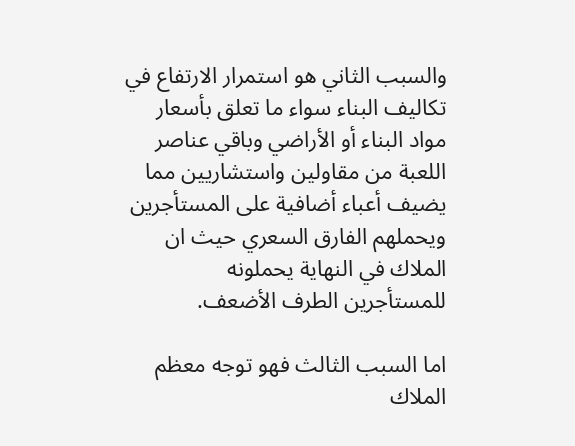والسبب الثاني هو استمرار الارتفاع في تكاليف البناء سواء ما تعلق بأسعار مواد البناء أو الأراضي وباقي عناصر اللعبة من مقاولين واستشاريين مما يضيف أعباء أضافية على المستأجرين ويحملهم الفارق السعري حيث ان الملاك في النهاية يحملونه للمستأجرين الطرف الأضعف.

اما السبب الثالث فهو توجه معظم الملاك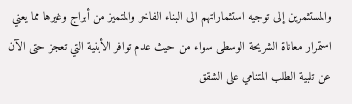والمستثمرين إلى توجيه استثماراتهم الى البناء الفاخر والمتميز من أبراج وغيرها مما يعني استمرار معاناة الشريحة الوسطى سواء من حيث عدم توافر الأبنية التي تعجز حتى الآن عن تلبية الطلب المتنامي على الشقق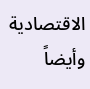الاقتصادية وأيضاً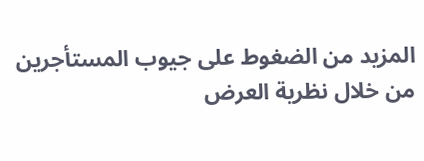المزيد من الضغوط على جيوب المستأجرين من خلال نظرية العرض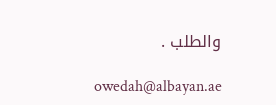والطلب .

owedah@albayan.ae